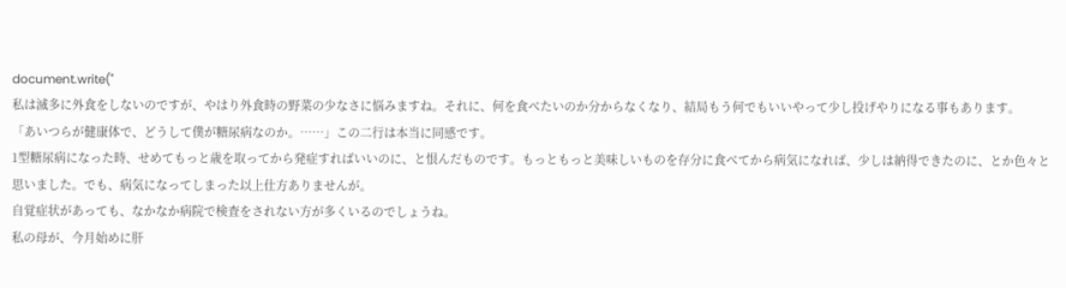document.write("
私は滅多に外食をしないのですが、やはり外食時の野菜の少なさに悩みますね。それに、何を食べたいのか分からなくなり、結局もう何でもいいやって少し投げやりになる事もあります。
「あいつらが健康体で、どうして僕が糖尿病なのか。……」この二行は本当に同感です。
1型糖尿病になった時、せめてもっと歳を取ってから発症すればいいのに、と恨んだものです。もっともっと美味しいものを存分に食べてから病気になれば、少しは納得できたのに、とか色々と思いました。でも、病気になってしまった以上仕方ありませんが。
自覚症状があっても、なかなか病院で検査をされない方が多くいるのでしょうね。
私の母が、今月始めに肝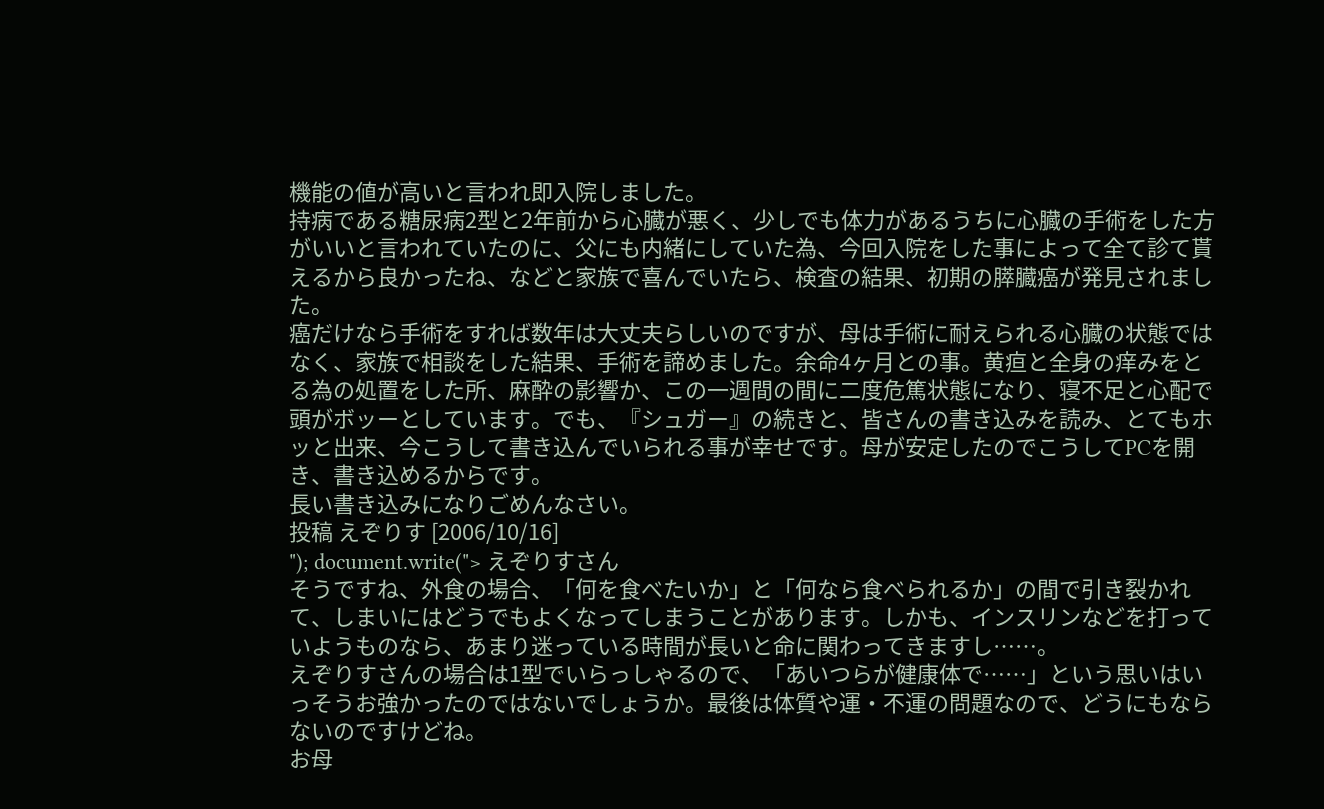機能の値が高いと言われ即入院しました。
持病である糖尿病2型と2年前から心臓が悪く、少しでも体力があるうちに心臓の手術をした方がいいと言われていたのに、父にも内緒にしていた為、今回入院をした事によって全て診て貰えるから良かったね、などと家族で喜んでいたら、検査の結果、初期の膵臓癌が発見されました。
癌だけなら手術をすれば数年は大丈夫らしいのですが、母は手術に耐えられる心臓の状態ではなく、家族で相談をした結果、手術を諦めました。余命4ヶ月との事。黄疸と全身の痒みをとる為の処置をした所、麻酔の影響か、この一週間の間に二度危篤状態になり、寝不足と心配で頭がボッーとしています。でも、『シュガー』の続きと、皆さんの書き込みを読み、とてもホッと出来、今こうして書き込んでいられる事が幸せです。母が安定したのでこうしてPCを開き、書き込めるからです。
長い書き込みになりごめんなさい。
投稿 えぞりす [2006/10/16]
"); document.write("> えぞりすさん
そうですね、外食の場合、「何を食べたいか」と「何なら食べられるか」の間で引き裂かれて、しまいにはどうでもよくなってしまうことがあります。しかも、インスリンなどを打っていようものなら、あまり迷っている時間が長いと命に関わってきますし……。
えぞりすさんの場合は1型でいらっしゃるので、「あいつらが健康体で……」という思いはいっそうお強かったのではないでしょうか。最後は体質や運・不運の問題なので、どうにもならないのですけどね。
お母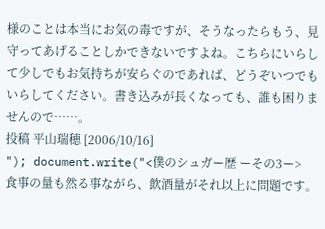様のことは本当にお気の毒ですが、そうなったらもう、見守ってあげることしかできないですよね。こちらにいらして少しでもお気持ちが安らぐのであれば、どうぞいつでもいらしてください。書き込みが長くなっても、誰も困りませんので……。
投稿 平山瑞穂 [2006/10/16]
"); document.write("<僕のシュガー歴 ーその3ー>
食事の量も然る事ながら、飲酒量がそれ以上に問題です。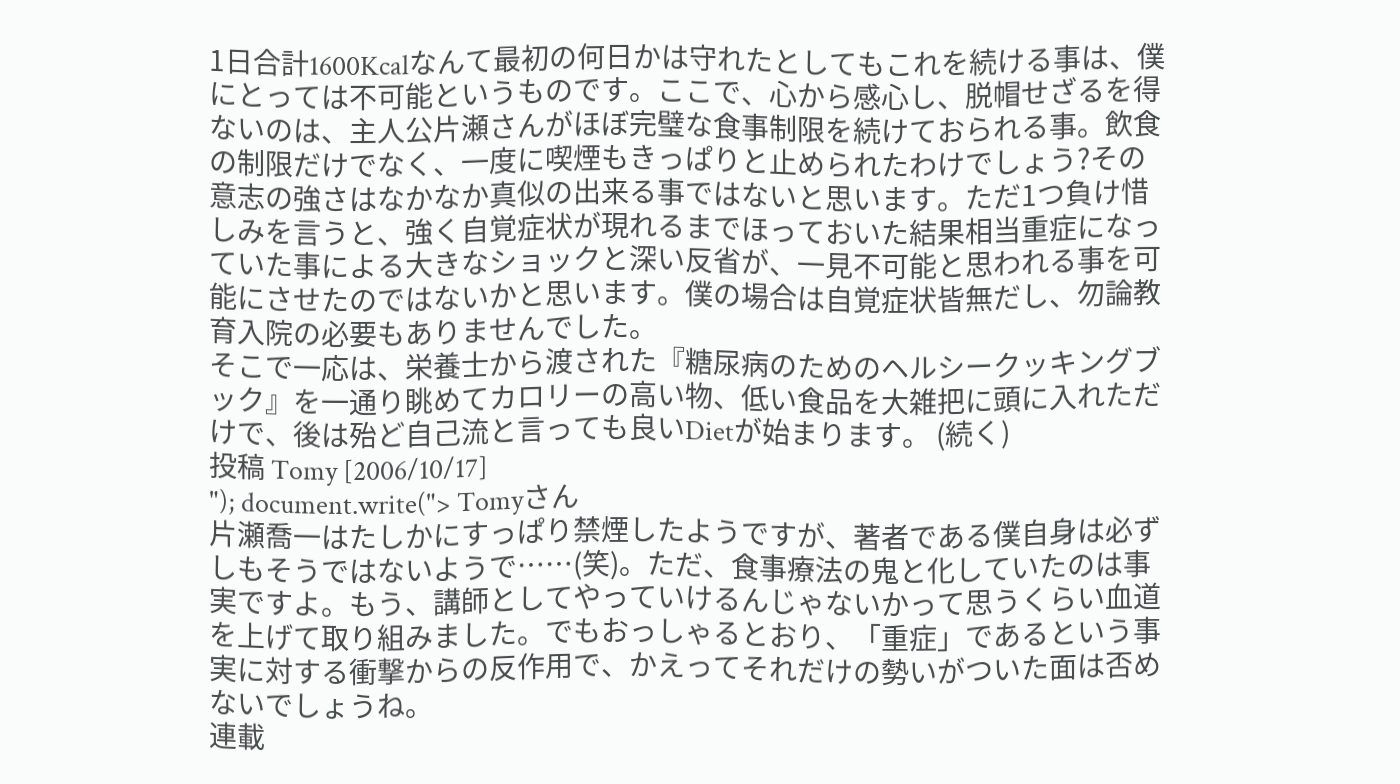1日合計1600Kcalなんて最初の何日かは守れたとしてもこれを続ける事は、僕にとっては不可能というものです。ここで、心から感心し、脱帽せざるを得ないのは、主人公片瀬さんがほぼ完璧な食事制限を続けておられる事。飲食の制限だけでなく、一度に喫煙もきっぱりと止められたわけでしょう?その意志の強さはなかなか真似の出来る事ではないと思います。ただ1つ負け惜しみを言うと、強く自覚症状が現れるまでほっておいた結果相当重症になっていた事による大きなショックと深い反省が、一見不可能と思われる事を可能にさせたのではないかと思います。僕の場合は自覚症状皆無だし、勿論教育入院の必要もありませんでした。
そこで一応は、栄養士から渡された『糖尿病のためのヘルシークッキングブック』を一通り眺めてカロリーの高い物、低い食品を大雑把に頭に入れただけで、後は殆ど自己流と言っても良いDietが始まります。 (続く)
投稿 Tomy [2006/10/17]
"); document.write("> Tomyさん
片瀬喬一はたしかにすっぱり禁煙したようですが、著者である僕自身は必ずしもそうではないようで……(笑)。ただ、食事療法の鬼と化していたのは事実ですよ。もう、講師としてやっていけるんじゃないかって思うくらい血道を上げて取り組みました。でもおっしゃるとおり、「重症」であるという事実に対する衝撃からの反作用で、かえってそれだけの勢いがついた面は否めないでしょうね。
連載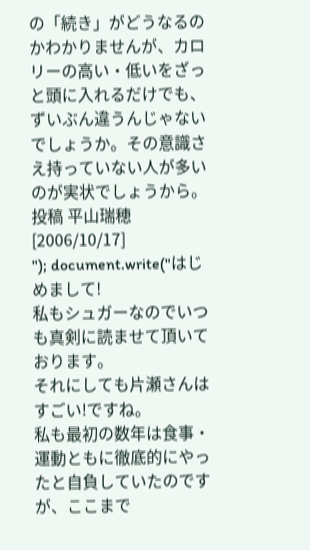の「続き」がどうなるのかわかりませんが、カロリーの高い・低いをざっと頭に入れるだけでも、ずいぶん違うんじゃないでしょうか。その意識さえ持っていない人が多いのが実状でしょうから。
投稿 平山瑞穂 [2006/10/17]
"); document.write("はじめまして!
私もシュガーなのでいつも真剣に読ませて頂いております。
それにしても片瀬さんはすごい!ですね。
私も最初の数年は食事・運動ともに徹底的にやったと自負していたのですが、ここまで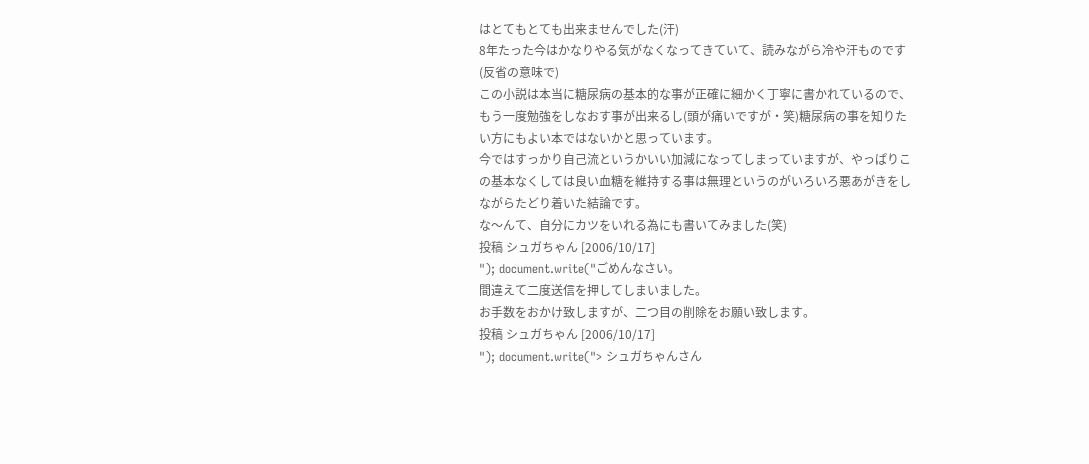はとてもとても出来ませんでした(汗)
8年たった今はかなりやる気がなくなってきていて、読みながら冷や汗ものです(反省の意味で)
この小説は本当に糖尿病の基本的な事が正確に細かく丁寧に書かれているので、もう一度勉強をしなおす事が出来るし(頭が痛いですが・笑)糖尿病の事を知りたい方にもよい本ではないかと思っています。
今ではすっかり自己流というかいい加減になってしまっていますが、やっぱりこの基本なくしては良い血糖を維持する事は無理というのがいろいろ悪あがきをしながらたどり着いた結論です。
な〜んて、自分にカツをいれる為にも書いてみました(笑)
投稿 シュガちゃん [2006/10/17]
"); document.write("ごめんなさい。
間違えて二度送信を押してしまいました。
お手数をおかけ致しますが、二つ目の削除をお願い致します。
投稿 シュガちゃん [2006/10/17]
"); document.write("> シュガちゃんさん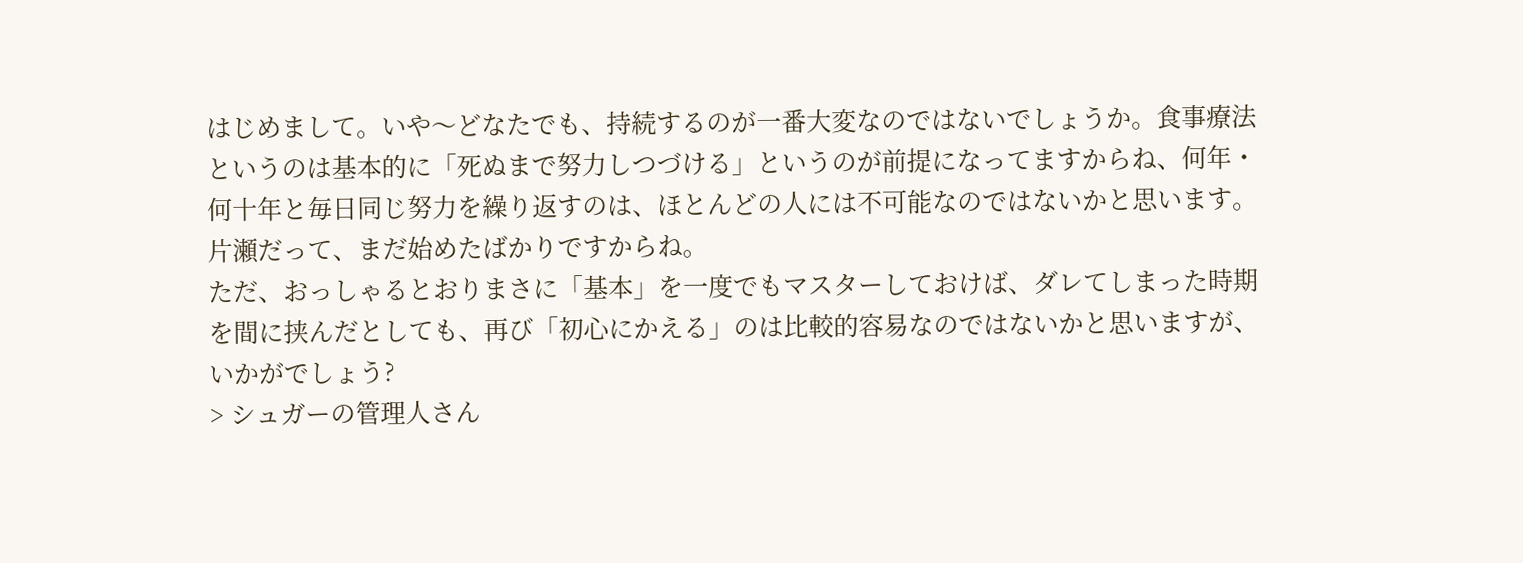はじめまして。いや〜どなたでも、持続するのが一番大変なのではないでしょうか。食事療法というのは基本的に「死ぬまで努力しつづける」というのが前提になってますからね、何年・何十年と毎日同じ努力を繰り返すのは、ほとんどの人には不可能なのではないかと思います。片瀬だって、まだ始めたばかりですからね。
ただ、おっしゃるとおりまさに「基本」を一度でもマスターしておけば、ダレてしまった時期を間に挟んだとしても、再び「初心にかえる」のは比較的容易なのではないかと思いますが、いかがでしょう?
> シュガーの管理人さん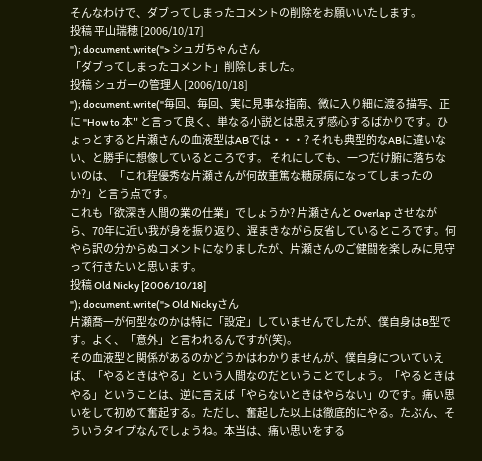そんなわけで、ダブってしまったコメントの削除をお願いいたします。
投稿 平山瑞穂 [2006/10/17]
"); document.write("> シュガちゃんさん
「ダブってしまったコメント」削除しました。
投稿 シュガーの管理人 [2006/10/18]
"); document.write("毎回、毎回、実に見事な指南、微に入り細に渡る描写、正に "How to 本" と言って良く、単なる小説とは思えず感心するばかりです。ひょっとすると片瀬さんの血液型はABでは・・・? それも典型的なABに違いない、と勝手に想像しているところです。 それにしても、一つだけ腑に落ちないのは、「これ程優秀な片瀬さんが何故重篤な糖尿病になってしまったのか?」と言う点です。
これも「欲深き人間の業の仕業」でしょうか? 片瀬さんと Overlap させながら、70年に近い我が身を振り返り、遅まきながら反省しているところです。何やら訳の分からぬコメントになりましたが、片瀬さんのご健闘を楽しみに見守って行きたいと思います。
投稿 Old Nicky [2006/10/18]
"); document.write("> Old Nickyさん
片瀬喬一が何型なのかは特に「設定」していませんでしたが、僕自身はB型です。よく、「意外」と言われるんですが(笑)。
その血液型と関係があるのかどうかはわかりませんが、僕自身についていえば、「やるときはやる」という人間なのだということでしょう。「やるときはやる」ということは、逆に言えば「やらないときはやらない」のです。痛い思いをして初めて奮起する。ただし、奮起した以上は徹底的にやる。たぶん、そういうタイプなんでしょうね。本当は、痛い思いをする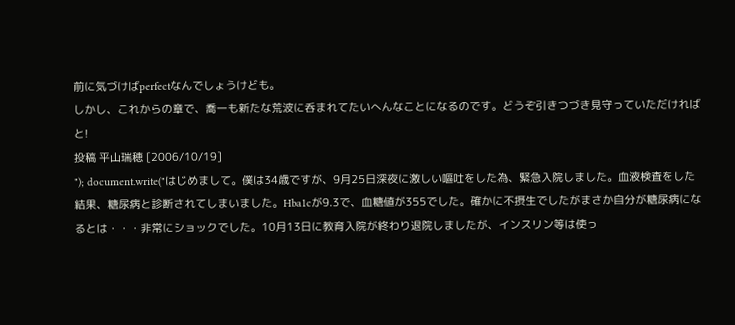前に気づけばperfectなんでしょうけども。
しかし、これからの章で、喬一も新たな荒波に呑まれてたいへんなことになるのです。どうぞ引きつづき見守っていただければと!
投稿 平山瑞穂 [2006/10/19]
"); document.write("はじめまして。僕は34歳ですが、9月25日深夜に激しい嘔吐をした為、緊急入院しました。血液検査をした結果、糖尿病と診断されてしまいました。Hba1cが9.3で、血糖値が355でした。確かに不摂生でしたがまさか自分が糖尿病になるとは・・・非常にショックでした。10月13日に教育入院が終わり退院しましたが、インスリン等は使っ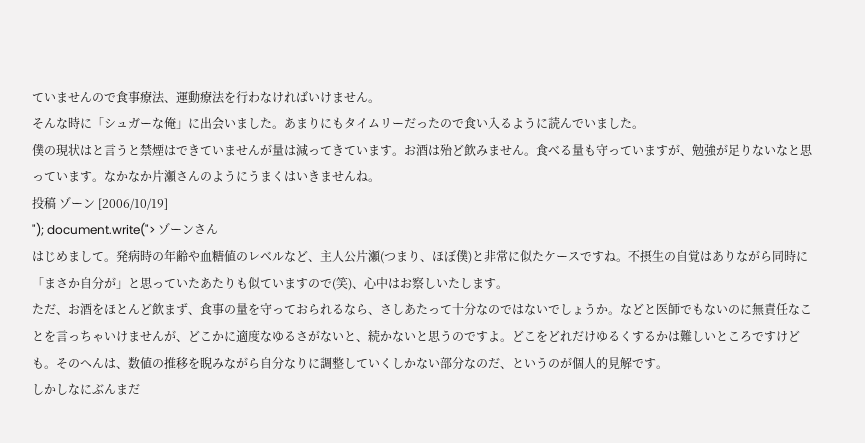ていませんので食事療法、運動療法を行わなければいけません。
そんな時に「シュガーな俺」に出会いました。あまりにもタイムリーだったので食い入るように読んでいました。
僕の現状はと言うと禁煙はできていませんが量は減ってきています。お酒は殆ど飲みません。食べる量も守っていますが、勉強が足りないなと思っています。なかなか片瀬さんのようにうまくはいきませんね。
投稿 ゾーン [2006/10/19]
"); document.write("> ゾーンさん
はじめまして。発病時の年齢や血糖値のレベルなど、主人公片瀬(つまり、ほぼ僕)と非常に似たケースですね。不摂生の自覚はありながら同時に「まさか自分が」と思っていたあたりも似ていますので(笑)、心中はお察しいたします。
ただ、お酒をほとんど飲まず、食事の量を守っておられるなら、さしあたって十分なのではないでしょうか。などと医師でもないのに無責任なことを言っちゃいけませんが、どこかに適度なゆるさがないと、続かないと思うのですよ。どこをどれだけゆるくするかは難しいところですけども。そのへんは、数値の推移を睨みながら自分なりに調整していくしかない部分なのだ、というのが個人的見解です。
しかしなにぶんまだ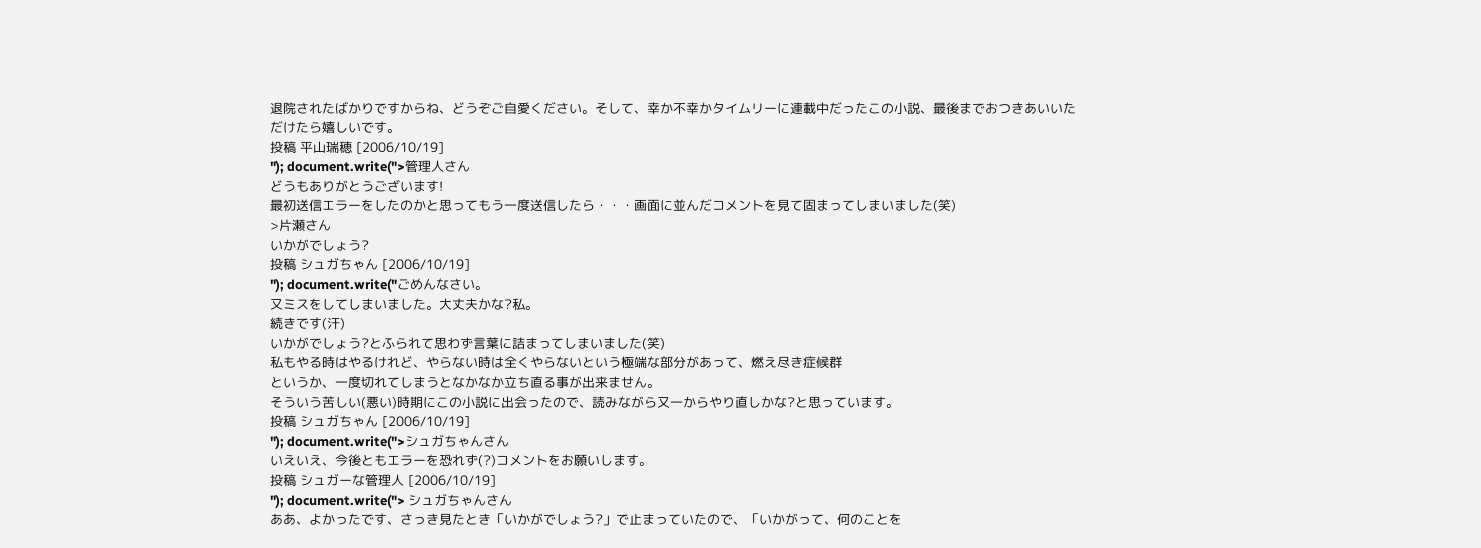退院されたばかりですからね、どうぞご自愛ください。そして、幸か不幸かタイムリーに連載中だったこの小説、最後までおつきあいいただけたら嬉しいです。
投稿 平山瑞穂 [2006/10/19]
"); document.write(">管理人さん
どうもありがとうございます!
最初送信エラーをしたのかと思ってもう一度送信したら・・・画面に並んだコメントを見て固まってしまいました(笑)
>片瀬さん
いかがでしょう?
投稿 シュガちゃん [2006/10/19]
"); document.write("ごめんなさい。
又ミスをしてしまいました。大丈夫かな?私。
続きです(汗)
いかがでしょう?とふられて思わず言葉に詰まってしまいました(笑)
私もやる時はやるけれど、やらない時は全くやらないという極端な部分があって、燃え尽き症候群
というか、一度切れてしまうとなかなか立ち直る事が出来ません。
そういう苦しい(悪い)時期にこの小説に出会ったので、読みながら又一からやり直しかな?と思っています。
投稿 シュガちゃん [2006/10/19]
"); document.write(">シュガちゃんさん
いえいえ、今後ともエラーを恐れず(?)コメントをお願いします。
投稿 シュガーな管理人 [2006/10/19]
"); document.write("> シュガちゃんさん
ああ、よかったです、さっき見たとき「いかがでしょう?」で止まっていたので、「いかがって、何のことを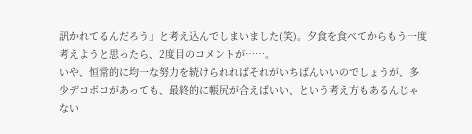訊かれてるんだろう」と考え込んでしまいました(笑)。夕食を食べてからもう一度考えようと思ったら、2度目のコメントが……。
いや、恒常的に均一な努力を続けられればそれがいちばんいいのでしょうが、多少デコボコがあっても、最終的に帳尻が合えばいい、という考え方もあるんじゃない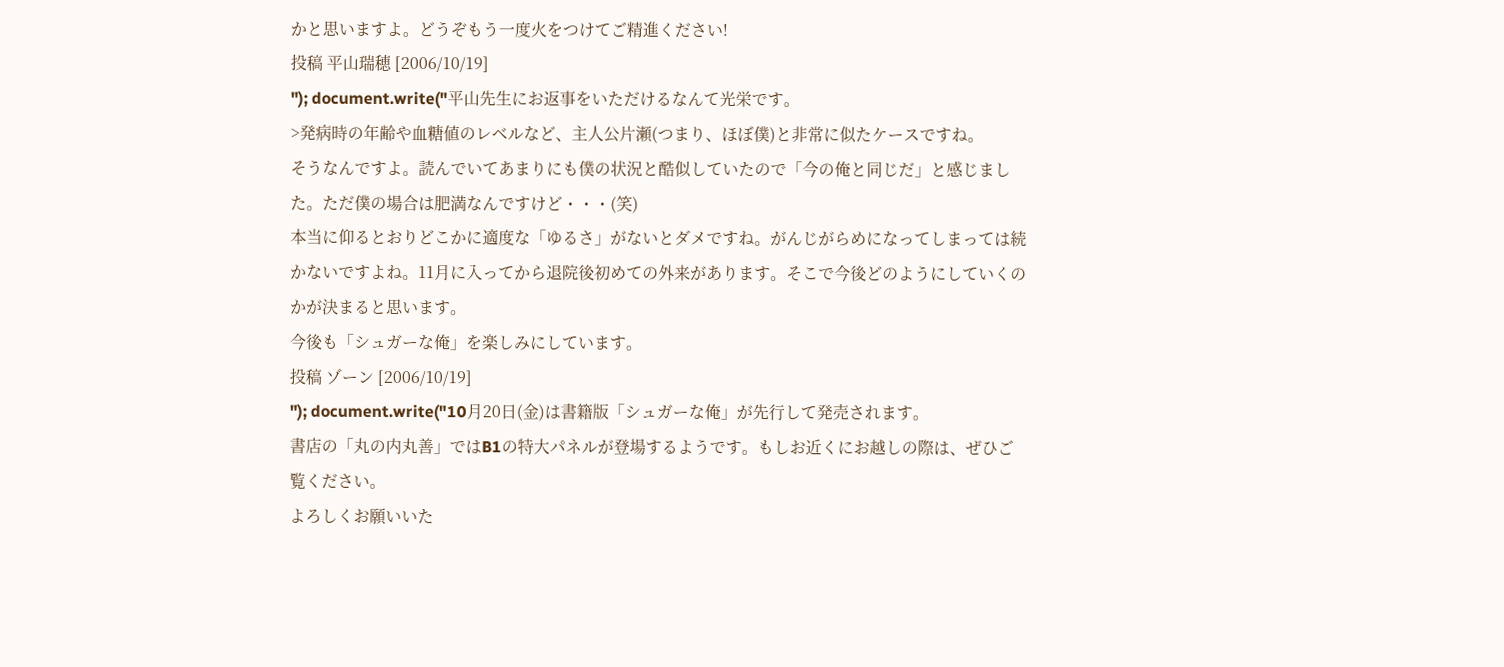かと思いますよ。どうぞもう一度火をつけてご精進ください!
投稿 平山瑞穂 [2006/10/19]
"); document.write("平山先生にお返事をいただけるなんて光栄です。
>発病時の年齢や血糖値のレベルなど、主人公片瀬(つまり、ほぼ僕)と非常に似たケースですね。
そうなんですよ。読んでいてあまりにも僕の状況と酷似していたので「今の俺と同じだ」と感じました。ただ僕の場合は肥満なんですけど・・・(笑)
本当に仰るとおりどこかに適度な「ゆるさ」がないとダメですね。がんじがらめになってしまっては続かないですよね。11月に入ってから退院後初めての外来があります。そこで今後どのようにしていくのかが決まると思います。
今後も「シュガーな俺」を楽しみにしています。
投稿 ゾーン [2006/10/19]
"); document.write("10月20日(金)は書籍版「シュガーな俺」が先行して発売されます。
書店の「丸の内丸善」ではB1の特大パネルが登場するようです。もしお近くにお越しの際は、ぜひご覧ください。
よろしくお願いいた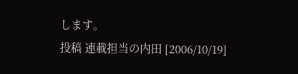します。
投稿 連載担当の内田 [2006/10/19]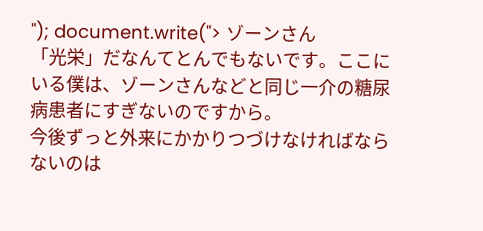"); document.write("> ゾーンさん
「光栄」だなんてとんでもないです。ここにいる僕は、ゾーンさんなどと同じ一介の糖尿病患者にすぎないのですから。
今後ずっと外来にかかりつづけなければならないのは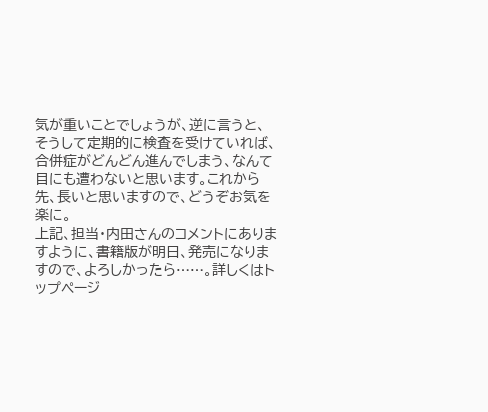気が重いことでしょうが、逆に言うと、そうして定期的に検査を受けていれば、合併症がどんどん進んでしまう、なんて目にも遭わないと思います。これから先、長いと思いますので、どうぞお気を楽に。
上記、担当・内田さんのコメントにありますように、書籍版が明日、発売になりますので、よろしかったら……。詳しくはトップページ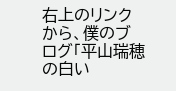右上のリンクから、僕のブログ「平山瑞穂の白い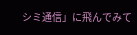シミ通信」に飛んでみて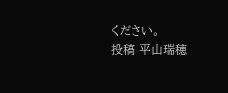ください。
投稿 平山瑞穂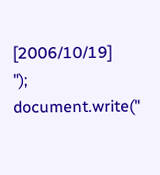[2006/10/19]
"); document.write("